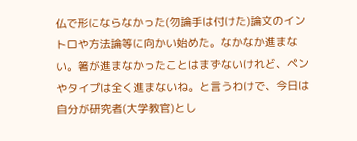仏で形にならなかった(勿論手は付けた)論文のイントロや方法論等に向かい始めた。なかなか進まない。箸が進まなかったことはまずないけれど、ペンやタイプは全く進まないね。と言うわけで、今日は自分が研究者(大学教官)とし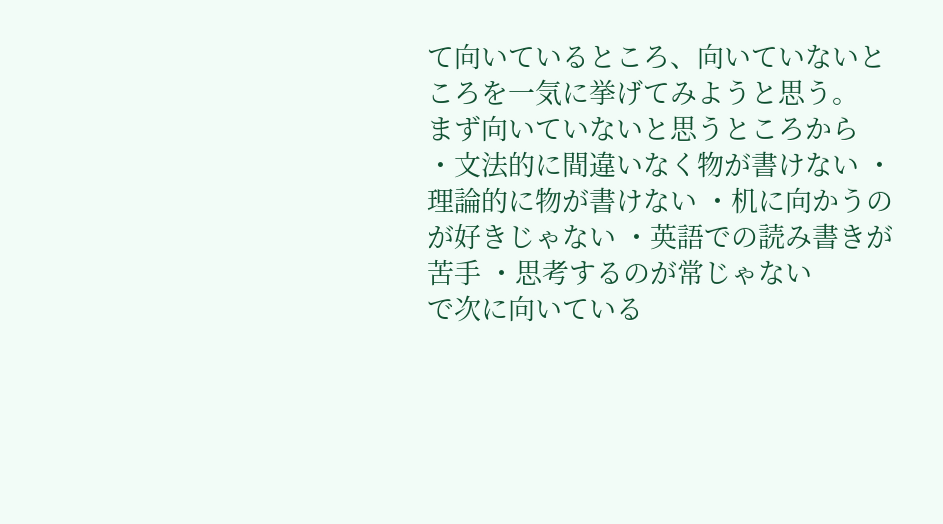て向いているところ、向いていないところを一気に挙げてみようと思う。
まず向いていないと思うところから
・文法的に間違いなく物が書けない ・理論的に物が書けない ・机に向かうのが好きじゃない ・英語での読み書きが苦手 ・思考するのが常じゃない
で次に向いている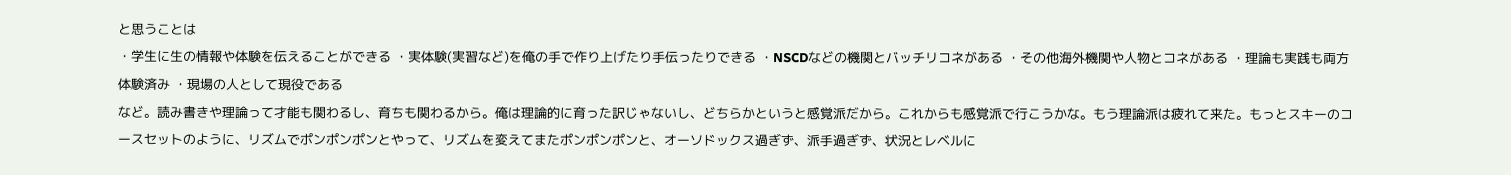と思うことは
・学生に生の情報や体験を伝えることができる ・実体験(実習など)を俺の手で作り上げたり手伝ったりできる ・NSCDなどの機関とバッチリコネがある ・その他海外機関や人物とコネがある ・理論も実践も両方体験済み ・現場の人として現役である
など。読み書きや理論って才能も関わるし、育ちも関わるから。俺は理論的に育った訳じゃないし、どちらかというと感覚派だから。これからも感覚派で行こうかな。もう理論派は疲れて来た。もっとスキーのコースセットのように、リズムでポンポンポンとやって、リズムを変えてまたポンポンポンと、オーソドックス過ぎず、派手過ぎず、状況とレベルに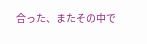合った、またその中で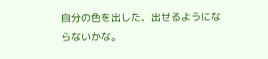自分の色を出した、出せるようにならないかな。